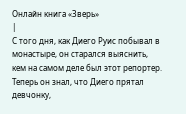Онлайн книга «Зверь»
|
С того дня, как Диего Руис побывал в монастыре, он старался выяснить, кем на самом деле был этот репортер. Теперь он знал, что Диего прятал девчонку,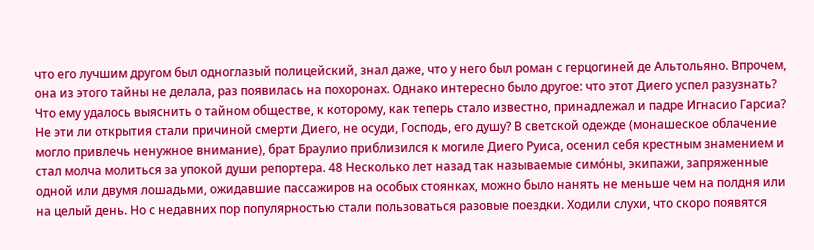что его лучшим другом был одноглазый полицейский, знал даже, что у него был роман с герцогиней де Альтольяно. Впрочем, она из этого тайны не делала, раз появилась на похоронах. Однако интересно было другое: что этот Диего успел разузнать? Что ему удалось выяснить о тайном обществе, к которому, как теперь стало известно, принадлежал и падре Игнасио Гарсиа? Не эти ли открытия стали причиной смерти Диего, не осуди, Господь, его душу? В светской одежде (монашеское облачение могло привлечь ненужное внимание), брат Браулио приблизился к могиле Диего Руиса, осенил себя крестным знамением и стал молча молиться за упокой души репортера. 48 Несколько лет назад так называемые симо́ны, экипажи, запряженные одной или двумя лошадьми, ожидавшие пассажиров на особых стоянках, можно было нанять не меньше чем на полдня или на целый день. Но с недавних пор популярностью стали пользоваться разовые поездки. Ходили слухи, что скоро появятся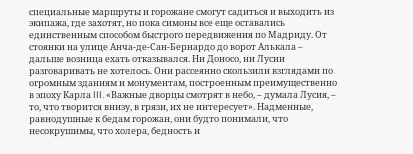специальные маршруты и горожане смогут садиться и выходить из экипажа, где захотят, но пока симоны все еще оставались единственным способом быстрого передвижения по Мадриду. От стоянки на улице Анча-де-Сан-Бернардо до ворот Алькала – дальше возница ехать отказывался. Ни Доносо, ни Лусии разговаривать не хотелось. Они рассеянно скользили взглядами по огромным зданиям и монументам, построенным преимущественно в эпоху Карла III. «Важные дворцы смотрят в небо, – думала Лусия, – то, что творится внизу, в грязи, их не интересует». Надменные, равнодушные к бедам горожан, они будто понимали, что несокрушимы, что холера, бедность и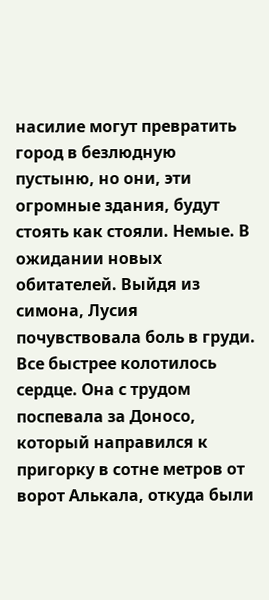насилие могут превратить город в безлюдную пустыню, но они, эти огромные здания, будут стоять как стояли. Немые. В ожидании новых обитателей. Выйдя из симона, Лусия почувствовала боль в груди. Все быстрее колотилось сердце. Она с трудом поспевала за Доносо, который направился к пригорку в сотне метров от ворот Алькала, откуда были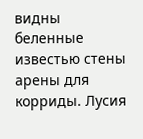видны беленные известью стены арены для корриды. Лусия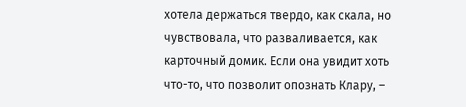хотела держаться твердо, как скала, но чувствовала, что разваливается, как карточный домик. Если она увидит хоть что-то, что позволит опознать Клару, –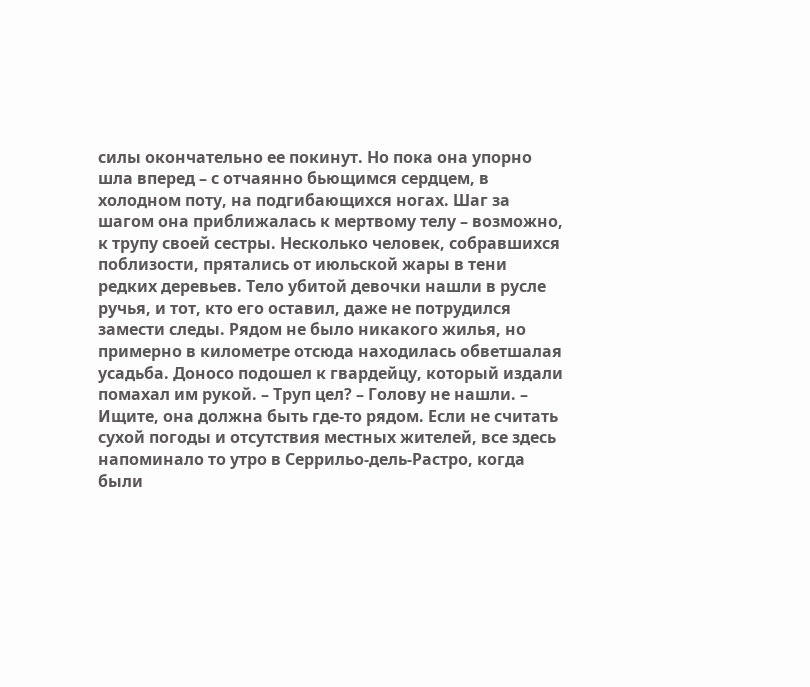силы окончательно ее покинут. Но пока она упорно шла вперед – с отчаянно бьющимся сердцем, в холодном поту, на подгибающихся ногах. Шаг за шагом она приближалась к мертвому телу – возможно, к трупу своей сестры. Несколько человек, собравшихся поблизости, прятались от июльской жары в тени редких деревьев. Тело убитой девочки нашли в русле ручья, и тот, кто его оставил, даже не потрудился замести следы. Рядом не было никакого жилья, но примерно в километре отсюда находилась обветшалая усадьба. Доносо подошел к гвардейцу, который издали помахал им рукой. – Труп цел? – Голову не нашли. – Ищите, она должна быть где-то рядом. Если не считать сухой погоды и отсутствия местных жителей, все здесь напоминало то утро в Серрильо-дель-Растро, когда были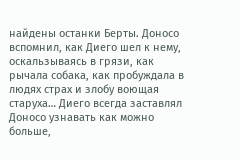найдены останки Берты. Доносо вспомнил, как Диего шел к нему, оскальзываясь в грязи, как рычала собака, как пробуждала в людях страх и злобу воющая старуха… Диего всегда заставлял Доносо узнавать как можно больше,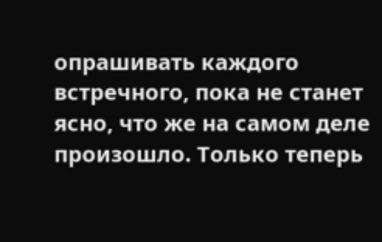опрашивать каждого встречного, пока не станет ясно, что же на самом деле произошло. Только теперь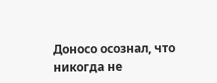Доносо осознал, что никогда не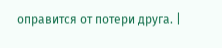оправится от потери друга. |